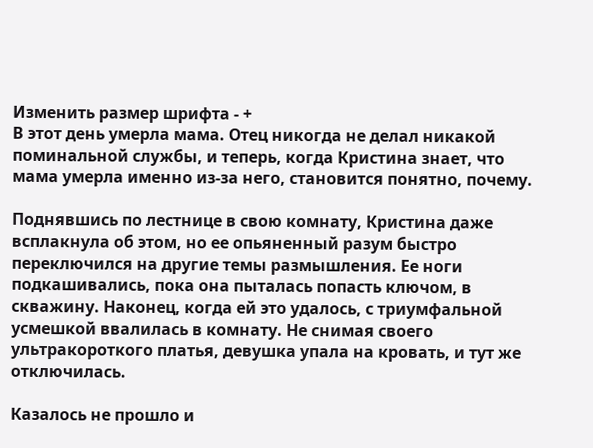Изменить размер шрифта - +
В этот день умерла мама. Отец никогда не делал никакой поминальной службы, и теперь, когда Кристина знает, что мама умерла именно из-за него, становится понятно, почему.

Поднявшись по лестнице в свою комнату, Кристина даже всплакнула об этом, но ее опьяненный разум быстро переключился на другие темы размышления. Ее ноги подкашивались, пока она пыталась попасть ключом, в скважину. Наконец, когда ей это удалось, с триумфальной усмешкой ввалилась в комнату. Не снимая своего ультракороткого платья, девушка упала на кровать, и тут же отключилась.

Казалось не прошло и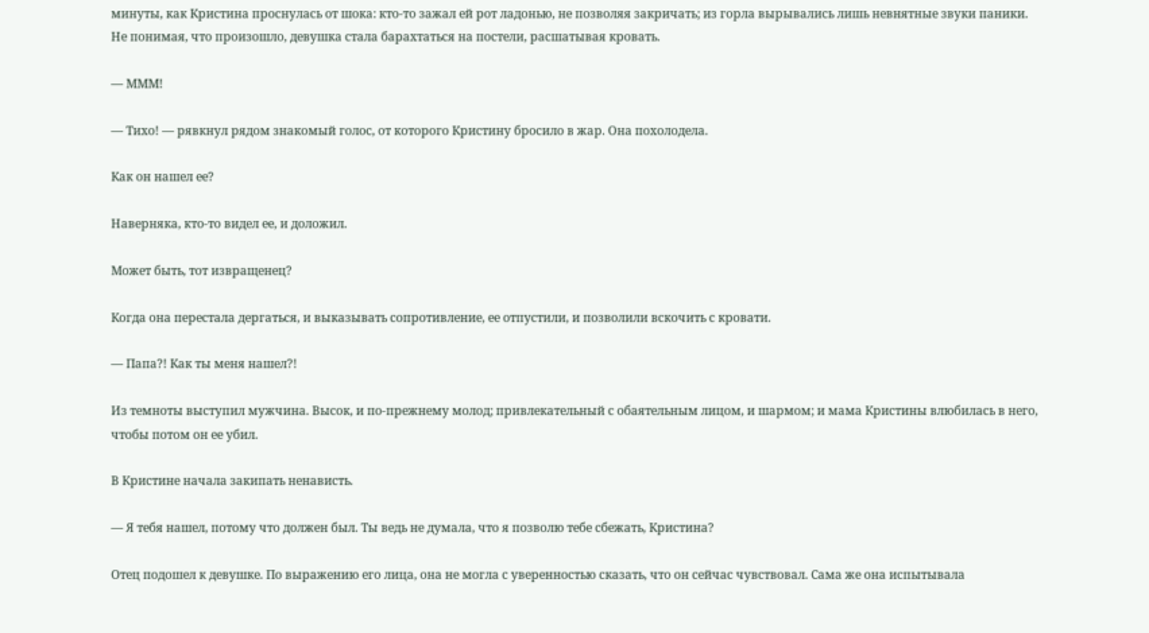минуты, как Кристина проснулась от шока: кто-то зажал ей рот ладонью, не позволяя закричать; из горла вырывались лишь невнятные звуки паники. Не понимая, что произошло, девушка стала барахтаться на постели, расшатывая кровать.

— МММ!

— Тихо! — рявкнул рядом знакомый голос, от которого Кристину бросило в жар. Она похолодела.

Как он нашел ее?

Наверняка, кто-то видел ее, и доложил.

Может быть, тот извращенец?

Когда она перестала дергаться, и выказывать сопротивление, ее отпустили, и позволили вскочить с кровати.

— Папа?! Как ты меня нашел?!

Из темноты выступил мужчина. Высок, и по-прежнему молод; привлекательный с обаятельным лицом, и шармом; и мама Кристины влюбилась в него, чтобы потом он ее убил.

В Кристине начала закипать ненависть.

— Я тебя нашел, потому что должен был. Ты ведь не думала, что я позволю тебе сбежать, Кристина?

Отец подошел к девушке. По выражению его лица, она не могла с уверенностью сказать, что он сейчас чувствовал. Сама же она испытывала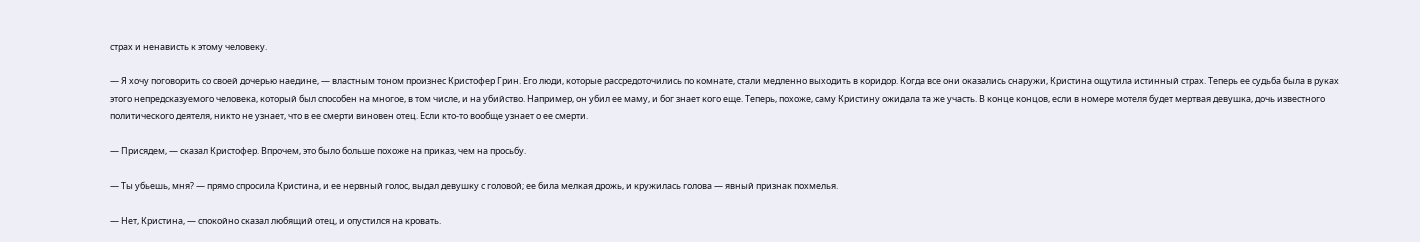страх и ненависть к этому человеку.

— Я хочу поговорить со своей дочерью наедине, — властным тоном произнес Кристофер Грин. Его люди, которые рассредоточились по комнате, стали медленно выходить в коридор. Когда все они оказались снаружи, Кристина ощутила истинный страх. Теперь ее судьба была в руках этого непредсказуемого человека, который был способен на многое, в том числе, и на убийство. Например, он убил ее маму, и бог знает кого еще. Теперь, похоже, саму Кристину ожидала та же участь. В конце концов, если в номере мотеля будет мертвая девушка, дочь известного политического деятеля, никто не узнает, что в ее смерти виновен отец. Если кто-то вообще узнает о ее смерти.

— Присядем, — сказал Кристофер. Впрочем, это было больше похоже на приказ, чем на просьбу.

— Ты убьешь, мня? — прямо спросила Кристина, и ее нервный голос, выдал девушку с головой; ее била мелкая дрожь, и кружилась голова — явный признак похмелья.

— Нет, Кристина, — спокойно сказал любящий отец, и опустился на кровать.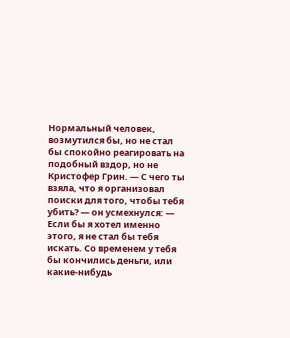Нормальный человек, возмутился бы, но не стал бы спокойно реагировать на подобный вздор, но не Кристофер Грин. — С чего ты взяла, что я организовал поиски для того, чтобы тебя убить? — он усмехнулся: — Если бы я хотел именно этого, я не стал бы тебя искать. Со временем у тебя бы кончились деньги, или какие-нибудь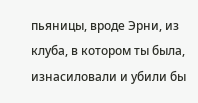пьяницы, вроде Эрни, из клуба, в котором ты была, изнасиловали и убили бы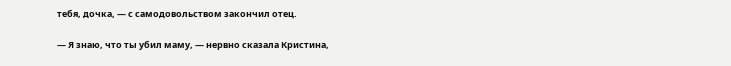тебя, дочка, — с самодовольством закончил отец.

— Я знаю, что ты убил маму, — нервно сказала Кристина,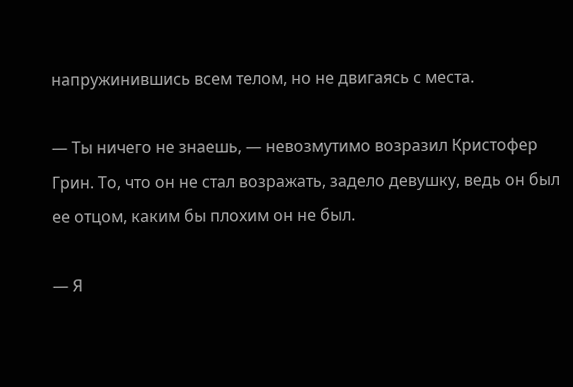напружинившись всем телом, но не двигаясь с места.

— Ты ничего не знаешь, — невозмутимо возразил Кристофер Грин. То, что он не стал возражать, задело девушку, ведь он был ее отцом, каким бы плохим он не был.

— Я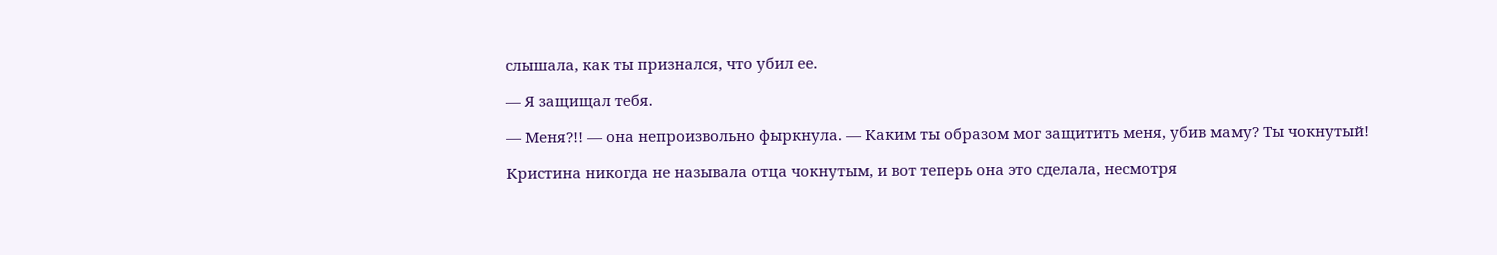слышала, как ты признался, что убил ее.

— Я защищал тебя.

— Меня?!! — она непроизвольно фыркнула. — Каким ты образом мог защитить меня, убив маму? Ты чокнутый!

Кристина никогда не называла отца чокнутым, и вот теперь она это сделала, несмотря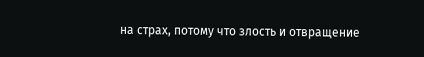на страх, потому что злость и отвращение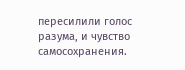пересилили голос разума, и чувство самосохранения.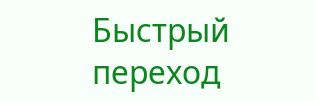Быстрый переход